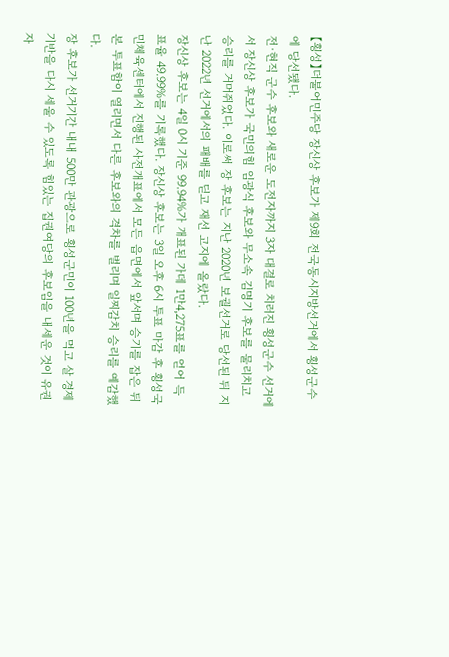【횡성】더불어민주당 장신상 후보가 제9회 전국동시지방선거에서 횡성군수에 당선됐다.
전·현직 군수 후보와 새로운 도전자까지 3자 대결로 치러진 횡성군수 선거에서 장신상 후보가 국민의힘 임광식 후보와 무소속 김명기 후보를 물리치고 승리를 거머쥐었다. 이로써 장 후보는 지난 2020년 보궐선거로 당선된 뒤 지난 2022년 선거에서의 패배를 딛고 재선 고지에 올랐다.
장신상 후보는 4일 0시 기준 99.94%가 개표된 가데 1만4,275표를 얻어 득표율 49.99%를 기록했다. 장신상 후보는 3일 오후 6시 투표 마감 후 횡성국민체육센터에서 진행된 사전개표에서 모든 읍면에서 앞서며 승기를 잡은 뒤 본 투표함이 열리면서 다른 후보와의 격차를 벌리며 일찌감치 승리를 예감했다.
장 후보가 선거기간 내내 500만 관광으로 횡성군민이 100년을 먹고 살 경제 기반을 다시 세울 수 있도록 힘있는 집권여당의 후보임을 내세운 것이 유권자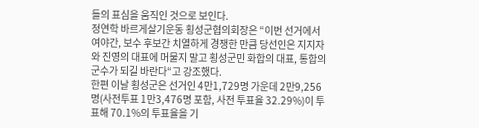들의 표심을 움직인 것으로 보인다.
정연학 바르게살기운동 횡성군협의회장은 “이번 선거에서 여야간, 보수 후보간 치열하게 경쟁한 만큼 당선인은 지지자와 진영의 대표에 머물지 말고 횡성군민 화합의 대표, 통합의 군수가 되길 바란다“고 강조했다.
한편 이날 횡성군은 선거인 4만1,729명 가운데 2만9,256명(사전투표 1만3,476명 포함, 사전 투표율 32.29%)이 투표해 70.1%의 투표율을 기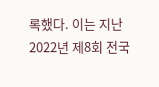록했다. 이는 지난 2022년 제8회 전국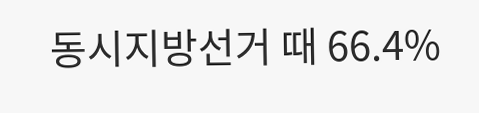동시지방선거 때 66.4%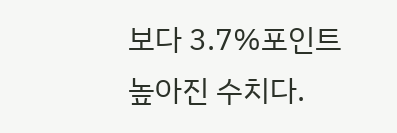보다 3.7%포인트 높아진 수치다.